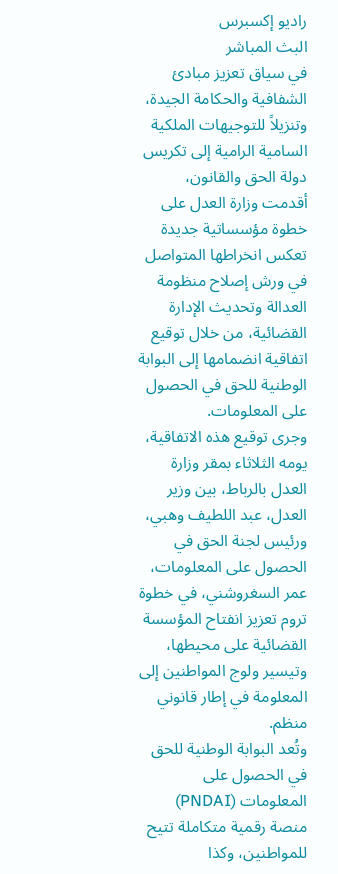راديو إكسبرس
البث المباشر
في سياق تعزيز مبادئ الشفافية والحكامة الجيدة، وتنزيلاً للتوجيهات الملكية السامية الرامية إلى تكريس دولة الحق والقانون، أقدمت وزارة العدل على خطوة مؤسساتية جديدة تعكس انخراطها المتواصل في ورش إصلاح منظومة العدالة وتحديث الإدارة القضائية، من خلال توقيع اتفاقية انضمامها إلى البوابة الوطنية للحق في الحصول على المعلومات.
وجرى توقيع هذه الاتفاقية، يومه الثلاثاء بمقر وزارة العدل بالرباط، بين وزير العدل، عبد اللطيف وهبي، ورئيس لجنة الحق في الحصول على المعلومات، عمر السغروشني، في خطوة تروم تعزيز انفتاح المؤسسة القضائية على محيطها، وتيسير ولوج المواطنين إلى المعلومة في إطار قانوني منظم.
وتُعد البوابة الوطنية للحق في الحصول على المعلومات (PNDAI) منصة رقمية متكاملة تتيح للمواطنين، وكذا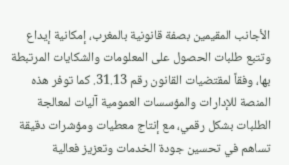الأجانب المقيمين بصفة قانونية بالمغرب، إمكانية إيداع وتتبع طلبات الحصول على المعلومات والشكايات المرتبطة بها، وفقاً لمقتضيات القانون رقم 31.13. كما توفر هذه المنصة للإدارات والمؤسسات العمومية آليات لمعالجة الطلبات بشكل رقمي، مع إنتاج معطيات ومؤشرات دقيقة تساهم في تحسين جودة الخدمات وتعزيز فعالية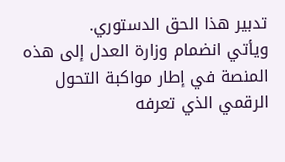تدبير هذا الحق الدستوري.
ويأتي انضمام وزارة العدل إلى هذه المنصة في إطار مواكبة التحول الرقمي الذي تعرفه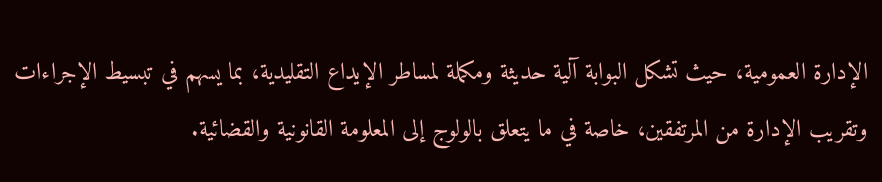الإدارة العمومية، حيث تشكل البوابة آلية حديثة ومكملة لمساطر الإيداع التقليدية، بما يسهم في تبسيط الإجراءات وتقريب الإدارة من المرتفقين، خاصة في ما يتعلق بالولوج إلى المعلومة القانونية والقضائية.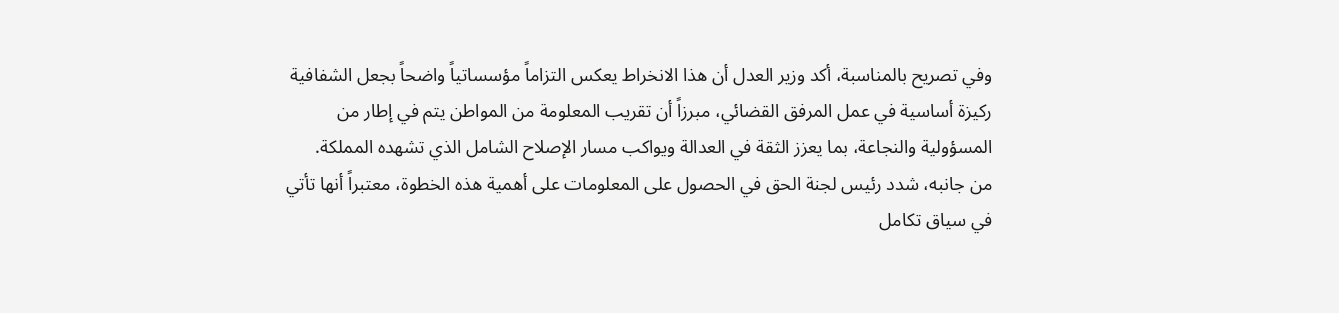وفي تصريح بالمناسبة، أكد وزير العدل أن هذا الانخراط يعكس التزاماً مؤسساتياً واضحاً بجعل الشفافية ركيزة أساسية في عمل المرفق القضائي، مبرزاً أن تقريب المعلومة من المواطن يتم في إطار من المسؤولية والنجاعة، بما يعزز الثقة في العدالة ويواكب مسار الإصلاح الشامل الذي تشهده المملكة.
من جانبه، شدد رئيس لجنة الحق في الحصول على المعلومات على أهمية هذه الخطوة، معتبراً أنها تأتي في سياق تكامل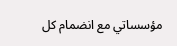مؤسساتي مع انضمام كل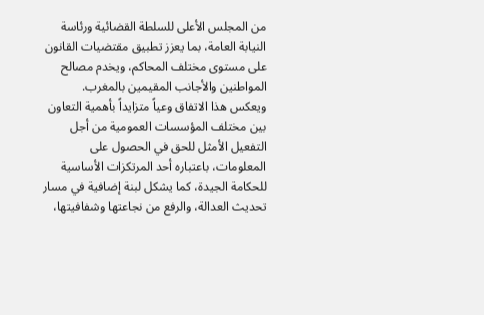من المجلس الأعلى للسلطة القضائية ورئاسة النيابة العامة، بما يعزز تطبيق مقتضيات القانون على مستوى مختلف المحاكم، ويخدم مصالح المواطنين والأجانب المقيمين بالمغرب.
ويعكس هذا الاتفاق وعياً متزايداً بأهمية التعاون بين مختلف المؤسسات العمومية من أجل التفعيل الأمثل للحق في الحصول على المعلومات، باعتباره أحد المرتكزات الأساسية للحكامة الجيدة، كما يشكل لبنة إضافية في مسار تحديث العدالة، والرفع من نجاعتها وشفافيتها،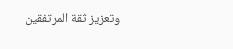وتعزيز ثقة المرتفقين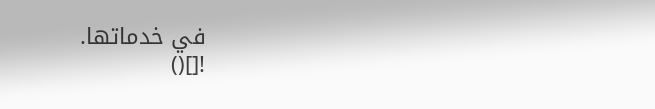في خدماتها.
![]()